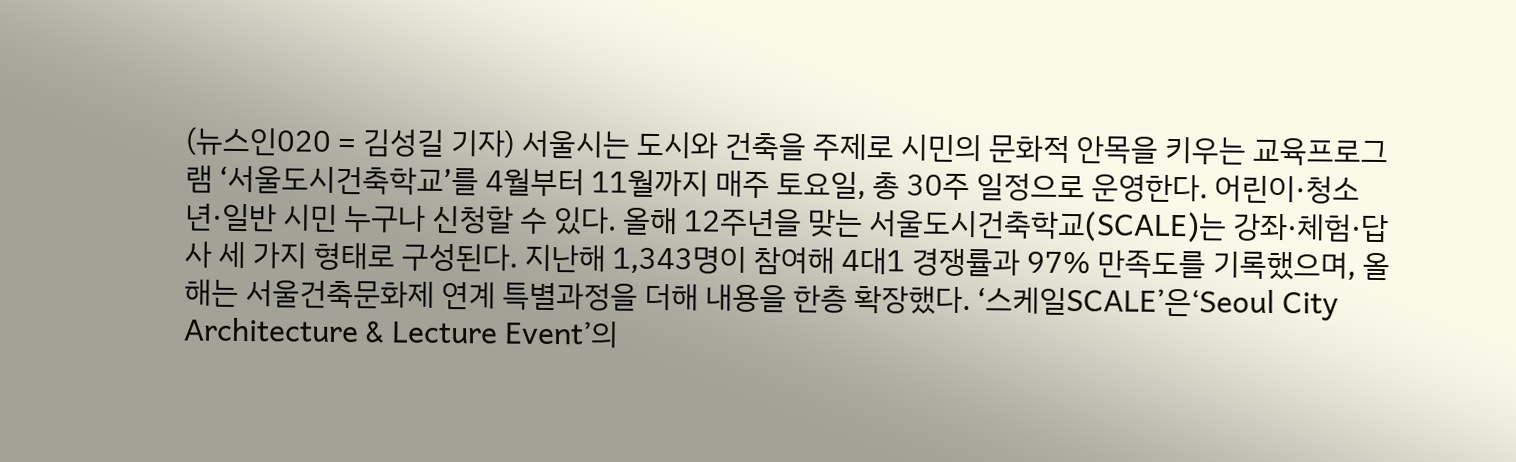(뉴스인020 = 김성길 기자) 서울시는 도시와 건축을 주제로 시민의 문화적 안목을 키우는 교육프로그램 ‘서울도시건축학교’를 4월부터 11월까지 매주 토요일, 총 30주 일정으로 운영한다. 어린이·청소년·일반 시민 누구나 신청할 수 있다. 올해 12주년을 맞는 서울도시건축학교(SCALE)는 강좌·체험·답사 세 가지 형태로 구성된다. 지난해 1,343명이 참여해 4대1 경쟁률과 97% 만족도를 기록했으며, 올해는 서울건축문화제 연계 특별과정을 더해 내용을 한층 확장했다. ‘스케일SCALE’은‘Seoul City Architecture & Lecture Event’의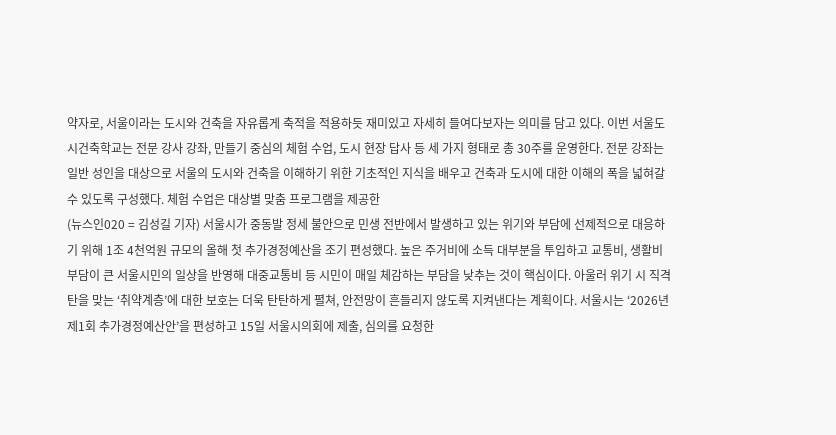약자로, 서울이라는 도시와 건축을 자유롭게 축적을 적용하듯 재미있고 자세히 들여다보자는 의미를 담고 있다. 이번 서울도시건축학교는 전문 강사 강좌, 만들기 중심의 체험 수업, 도시 현장 답사 등 세 가지 형태로 총 30주를 운영한다. 전문 강좌는 일반 성인을 대상으로 서울의 도시와 건축을 이해하기 위한 기초적인 지식을 배우고 건축과 도시에 대한 이해의 폭을 넓혀갈 수 있도록 구성했다. 체험 수업은 대상별 맞춤 프로그램을 제공한
(뉴스인020 = 김성길 기자) 서울시가 중동발 정세 불안으로 민생 전반에서 발생하고 있는 위기와 부담에 선제적으로 대응하기 위해 1조 4천억원 규모의 올해 첫 추가경정예산을 조기 편성했다. 높은 주거비에 소득 대부분을 투입하고 교통비, 생활비 부담이 큰 서울시민의 일상을 반영해 대중교통비 등 시민이 매일 체감하는 부담을 낮추는 것이 핵심이다. 아울러 위기 시 직격탄을 맞는 ‘취약계층’에 대한 보호는 더욱 탄탄하게 펼쳐, 안전망이 흔들리지 않도록 지켜낸다는 계획이다. 서울시는 ‘2026년 제1회 추가경정예산안’을 편성하고 15일 서울시의회에 제출, 심의를 요청한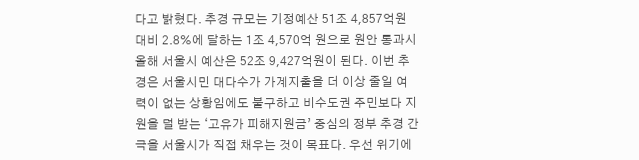다고 밝혔다. 추경 규모는 기정예산 51조 4,857억원 대비 2.8%에 달하는 1조 4,570억 원으로 원안 통과시 올해 서울시 예산은 52조 9,427억원이 된다. 이번 추경은 서울시민 대다수가 가계지출을 더 이상 줄일 여력이 없는 상황임에도 불구하고 비수도권 주민보다 지원을 덜 받는 ‘고유가 피해지원금’ 중심의 정부 추경 간극을 서울시가 직접 채우는 것이 목표다. 우선 위기에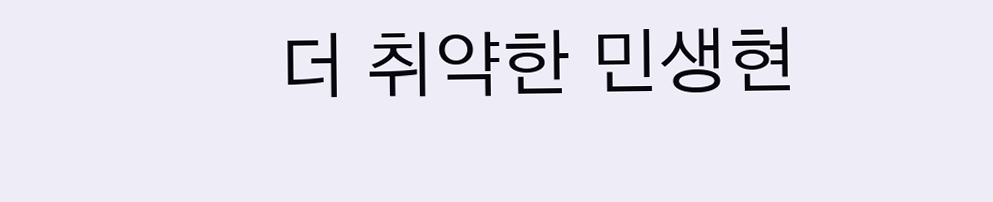더 취약한 민생현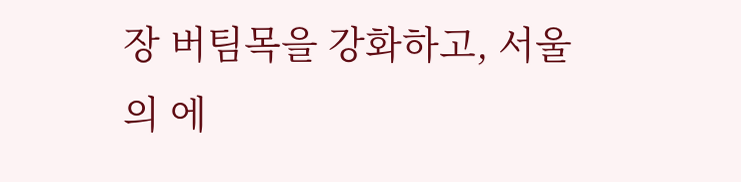장 버팀목을 강화하고, 서울의 에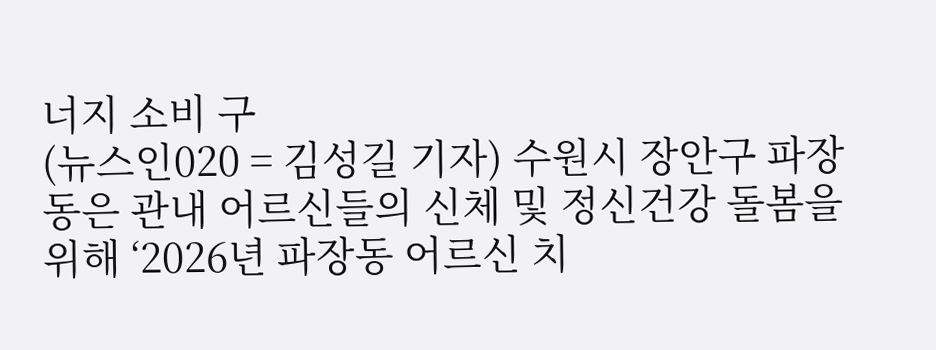너지 소비 구
(뉴스인020 = 김성길 기자) 수원시 장안구 파장동은 관내 어르신들의 신체 및 정신건강 돌봄을 위해 ‘2026년 파장동 어르신 치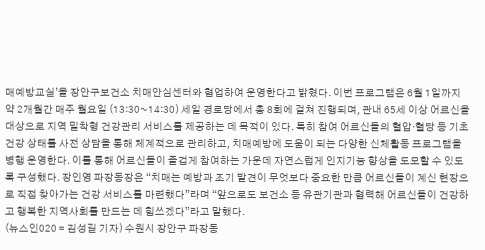매예방교실’을 장안구보건소 치매안심센터와 협업하여 운영한다고 밝혔다. 이번 프로그램은 6월 1일까지 약 2개월간 매주 월요일 (13:30~14:30) 세일 경로당에서 총 8회에 걸쳐 진행되며, 관내 65세 이상 어르신을 대상으로 지역 밀착형 건강관리 서비스를 제공하는 데 목적이 있다. 특히 참여 어르신들의 혈압·혈당 등 기초 건강 상태를 사전 상담을 통해 체계적으로 관리하고, 치매예방에 도움이 되는 다양한 신체활동 프로그램을 병행 운영한다. 이를 통해 어르신들이 즐겁게 참여하는 가운데 자연스럽게 인지기능 향상을 도모할 수 있도록 구성했다. 장인영 파장동장은 “치매는 예방과 조기 발견이 무엇보다 중요한 만큼 어르신들이 계신 현장으로 직접 찾아가는 건강 서비스를 마련했다”라며 “앞으로도 보건소 등 유관기관과 협력해 어르신들이 건강하고 행복한 지역사회를 만드는 데 힘쓰겠다”라고 말했다.
(뉴스인020 = 김성길 기자) 수원시 장안구 파장동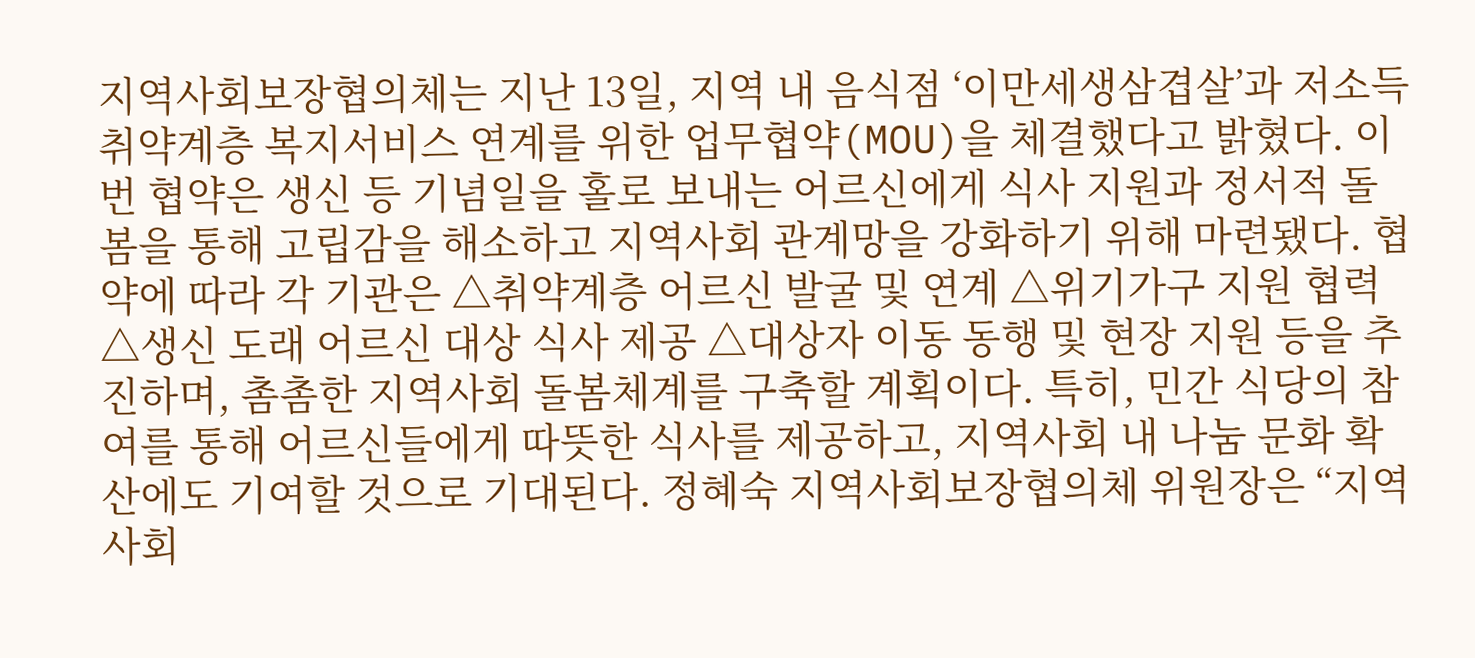지역사회보장협의체는 지난 13일, 지역 내 음식점 ‘이만세생삼겹살’과 저소득 취약계층 복지서비스 연계를 위한 업무협약(MOU)을 체결했다고 밝혔다. 이번 협약은 생신 등 기념일을 홀로 보내는 어르신에게 식사 지원과 정서적 돌봄을 통해 고립감을 해소하고 지역사회 관계망을 강화하기 위해 마련됐다. 협약에 따라 각 기관은 △취약계층 어르신 발굴 및 연계 △위기가구 지원 협력 △생신 도래 어르신 대상 식사 제공 △대상자 이동 동행 및 현장 지원 등을 추진하며, 촘촘한 지역사회 돌봄체계를 구축할 계획이다. 특히, 민간 식당의 참여를 통해 어르신들에게 따뜻한 식사를 제공하고, 지역사회 내 나눔 문화 확산에도 기여할 것으로 기대된다. 정혜숙 지역사회보장협의체 위원장은 “지역사회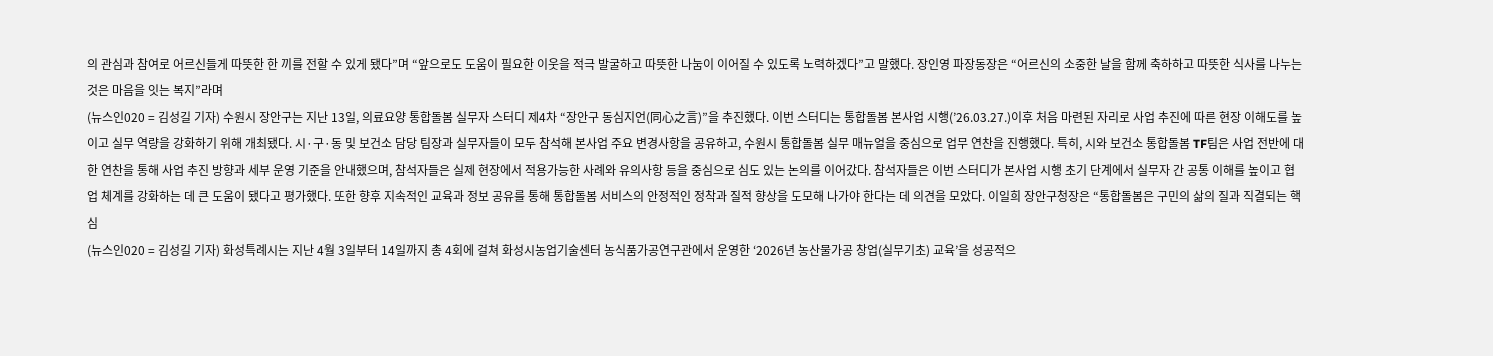의 관심과 참여로 어르신들게 따뜻한 한 끼를 전할 수 있게 됐다”며 “앞으로도 도움이 필요한 이웃을 적극 발굴하고 따뜻한 나눔이 이어질 수 있도록 노력하겠다”고 말했다. 장인영 파장동장은 “어르신의 소중한 날을 함께 축하하고 따뜻한 식사를 나누는 것은 마음을 잇는 복지”라며
(뉴스인020 = 김성길 기자) 수원시 장안구는 지난 13일, 의료요양 통합돌봄 실무자 스터디 제4차 “장안구 동심지언(同心之言)”을 추진했다. 이번 스터디는 통합돌봄 본사업 시행(’26.03.27.)이후 처음 마련된 자리로 사업 추진에 따른 현장 이해도를 높이고 실무 역량을 강화하기 위해 개최됐다. 시·구·동 및 보건소 담당 팀장과 실무자들이 모두 참석해 본사업 주요 변경사항을 공유하고, 수원시 통합돌봄 실무 매뉴얼을 중심으로 업무 연찬을 진행했다. 특히, 시와 보건소 통합돌봄 TF팀은 사업 전반에 대한 연찬을 통해 사업 추진 방향과 세부 운영 기준을 안내했으며, 참석자들은 실제 현장에서 적용가능한 사례와 유의사항 등을 중심으로 심도 있는 논의를 이어갔다. 참석자들은 이번 스터디가 본사업 시행 초기 단계에서 실무자 간 공통 이해를 높이고 협업 체계를 강화하는 데 큰 도움이 됐다고 평가했다. 또한 향후 지속적인 교육과 정보 공유를 통해 통합돌봄 서비스의 안정적인 정착과 질적 향상을 도모해 나가야 한다는 데 의견을 모았다. 이일희 장안구청장은 “통합돌봄은 구민의 삶의 질과 직결되는 핵심
(뉴스인020 = 김성길 기자) 화성특례시는 지난 4월 3일부터 14일까지 총 4회에 걸쳐 화성시농업기술센터 농식품가공연구관에서 운영한 ‘2026년 농산물가공 창업(실무기초) 교육’을 성공적으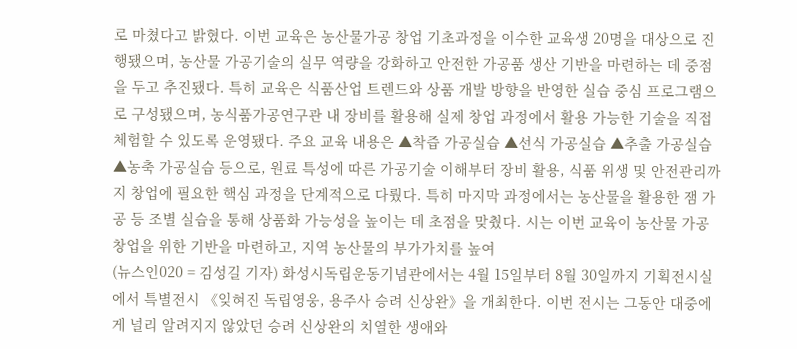로 마쳤다고 밝혔다. 이번 교육은 농산물가공 창업 기초과정을 이수한 교육생 20명을 대상으로 진행됐으며, 농산물 가공기술의 실무 역량을 강화하고 안전한 가공품 생산 기반을 마련하는 데 중점을 두고 추진됐다. 특히 교육은 식품산업 트렌드와 상품 개발 방향을 반영한 실습 중심 프로그램으로 구성됐으며, 농식품가공연구관 내 장비를 활용해 실제 창업 과정에서 활용 가능한 기술을 직접 체험할 수 있도록 운영됐다. 주요 교육 내용은 ▲착즙 가공실습 ▲선식 가공실습 ▲추출 가공실습 ▲농축 가공실습 등으로, 원료 특성에 따른 가공기술 이해부터 장비 활용, 식품 위생 및 안전관리까지 창업에 필요한 핵심 과정을 단계적으로 다뤘다. 특히 마지막 과정에서는 농산물을 활용한 잼 가공 등 조별 실습을 통해 상품화 가능성을 높이는 데 초점을 맞췄다. 시는 이번 교육이 농산물 가공 창업을 위한 기반을 마련하고, 지역 농산물의 부가가치를 높여
(뉴스인020 = 김성길 기자) 화성시독립운동기념관에서는 4월 15일부터 8월 30일까지 기획전시실에서 특별전시 《잊혀진 독립영웅, 용주사 승려 신상완》을 개최한다. 이번 전시는 그동안 대중에게 널리 알려지지 않았던 승려 신상완의 치열한 생애와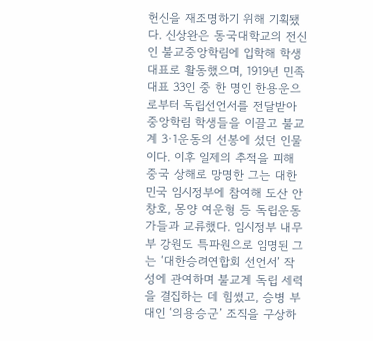헌신을 재조명하기 위해 기획됐다. 신상완은 동국대학교의 전신인 불교중앙학림에 입학해 학생 대표로 활동했으며, 1919년 민족대표 33인 중 한 명인 한용운으로부터 독립선언서를 전달받아 중앙학림 학생들을 이끌고 불교계 3·1운동의 선봉에 섰던 인물이다. 이후 일제의 추적을 피해 중국 상해로 망명한 그는 대한민국 임시정부에 참여해 도산 안창호, 몽양 여운형 등 독립운동가들과 교류했다. 임시정부 내무부 강원도 특파원으로 임명된 그는 ‘대한승려연합회 선언서’ 작성에 관여하며 불교계 독립 세력을 결집하는 데 힘썼고, 승병 부대인 ‘의용승군’ 조직을 구상하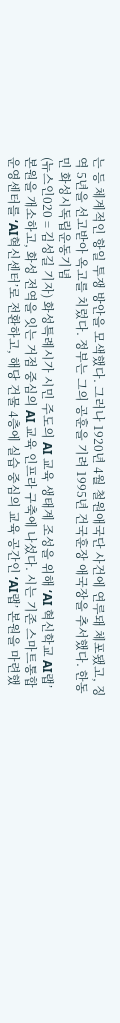는 등 체계적인 항일 투쟁 방안을 모색했다. 그러나 1920년 4월 철원애국단 사건에 연루돼 체포됐고, 징역 5년을 선고받아 옥고를 치렀다. 정부는 그의 공훈을 기려 1995년 건국훈장 애국장을 추서했다. 한동민 화성시독립운동기념
(뉴스인020 = 김성길 기자) 화성특례시가 시민 주도의 AI 교육 생태계 조성을 위해 ‘AI 혁신학교 AI랩’ 본원을 개소하고, 화성 전역을 잇는 거점 중심의 AI 교육 인프라 구축에 나섰다. 시는 기존 스마트통합운영센터를 ‘AI혁신센터’로 전환하고, 해당 건물 4층에 실습 중심의 교육 공간인 ‘AI랩’ 본원을 마련했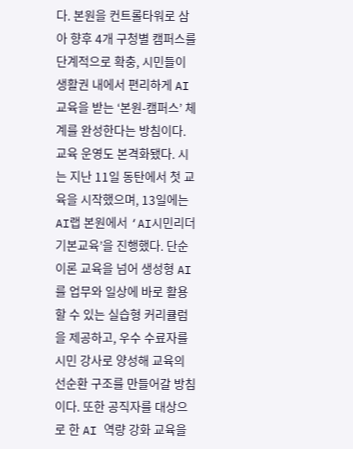다. 본원을 컨트롤타워로 삼아 향후 4개 구청별 캠퍼스를 단계적으로 확충, 시민들이 생활권 내에서 편리하게 AI 교육을 받는 ‘본원-캠퍼스’ 체계를 완성한다는 방침이다. 교육 운영도 본격화됐다. 시는 지난 11일 동탄에서 첫 교육을 시작했으며, 13일에는 AI랩 본원에서 ‘AI시민리더 기본교육’을 진행했다. 단순 이론 교육을 넘어 생성형 AI를 업무와 일상에 바로 활용할 수 있는 실습형 커리큘럼을 제공하고, 우수 수료자를 시민 강사로 양성해 교육의 선순환 구조를 만들어갈 방침이다. 또한 공직자를 대상으로 한 AI 역량 강화 교육을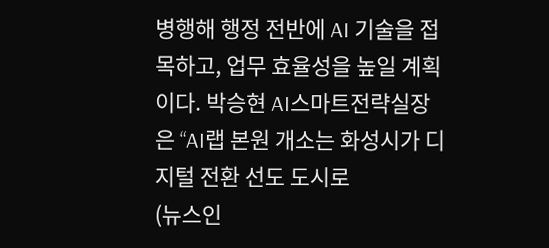병행해 행정 전반에 AI 기술을 접목하고, 업무 효율성을 높일 계획이다. 박승현 AI스마트전략실장은 “AI랩 본원 개소는 화성시가 디지털 전환 선도 도시로
(뉴스인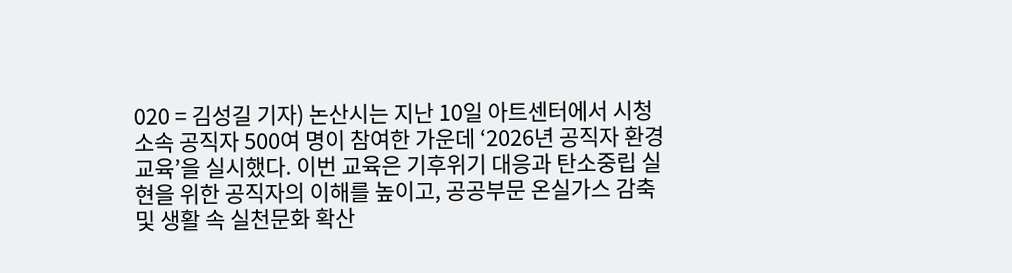020 = 김성길 기자) 논산시는 지난 10일 아트센터에서 시청 소속 공직자 500여 명이 참여한 가운데 ‘2026년 공직자 환경교육’을 실시했다. 이번 교육은 기후위기 대응과 탄소중립 실현을 위한 공직자의 이해를 높이고, 공공부문 온실가스 감축 및 생활 속 실천문화 확산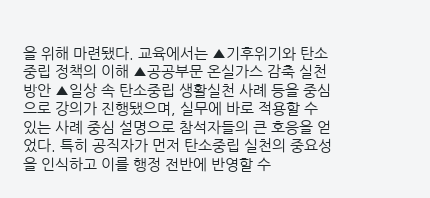을 위해 마련됐다. 교육에서는 ▲기후위기와 탄소중립 정책의 이해 ▲공공부문 온실가스 감축 실천방안 ▲일상 속 탄소중립 생활실천 사례 등을 중심으로 강의가 진행됐으며, 실무에 바로 적용할 수 있는 사례 중심 설명으로 참석자들의 큰 호응을 얻었다. 특히 공직자가 먼저 탄소중립 실천의 중요성을 인식하고 이를 행정 전반에 반영할 수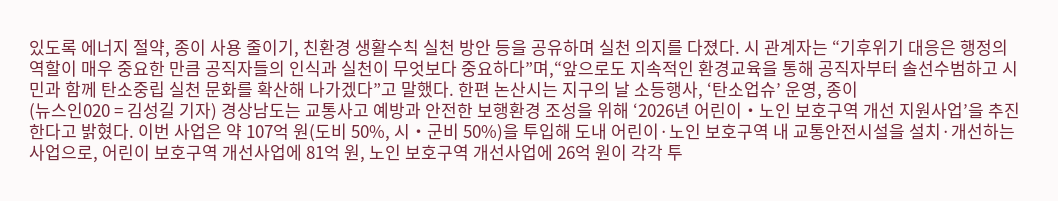있도록 에너지 절약, 종이 사용 줄이기, 친환경 생활수칙 실천 방안 등을 공유하며 실천 의지를 다졌다. 시 관계자는 “기후위기 대응은 행정의 역할이 매우 중요한 만큼 공직자들의 인식과 실천이 무엇보다 중요하다”며,“앞으로도 지속적인 환경교육을 통해 공직자부터 솔선수범하고 시민과 함께 탄소중립 실천 문화를 확산해 나가겠다”고 말했다. 한편 논산시는 지구의 날 소등행사, ‘탄소업슈’ 운영, 종이
(뉴스인020 = 김성길 기자) 경상남도는 교통사고 예방과 안전한 보행환경 조성을 위해 ‘2026년 어린이‧노인 보호구역 개선 지원사업’을 추진한다고 밝혔다. 이번 사업은 약 107억 원(도비 50%, 시‧군비 50%)을 투입해 도내 어린이·노인 보호구역 내 교통안전시설을 설치·개선하는 사업으로, 어린이 보호구역 개선사업에 81억 원, 노인 보호구역 개선사업에 26억 원이 각각 투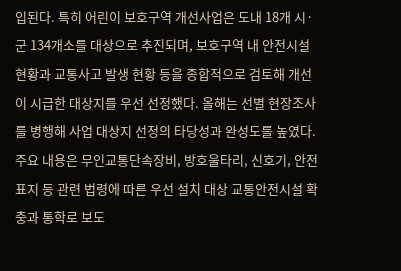입된다. 특히 어린이 보호구역 개선사업은 도내 18개 시·군 134개소를 대상으로 추진되며, 보호구역 내 안전시설 현황과 교통사고 발생 현황 등을 종합적으로 검토해 개선이 시급한 대상지를 우선 선정했다. 올해는 선별 현장조사를 병행해 사업 대상지 선정의 타당성과 완성도를 높였다. 주요 내용은 무인교통단속장비, 방호울타리, 신호기, 안전표지 등 관련 법령에 따른 우선 설치 대상 교통안전시설 확충과 통학로 보도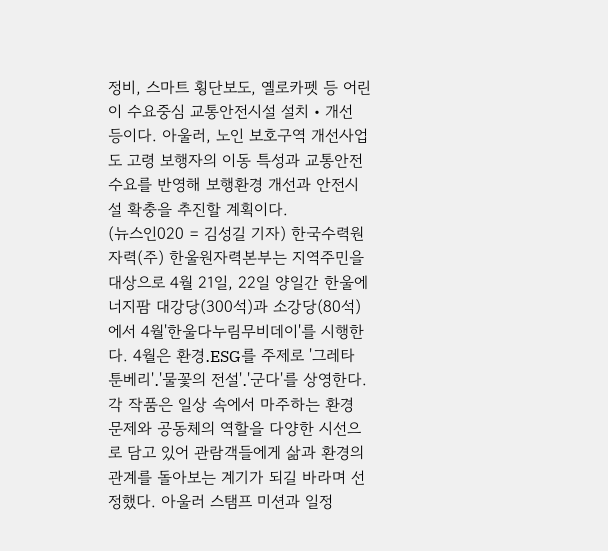정비, 스마트 횡단보도, 옐로카펫 등 어린이 수요중심 교통안전시설 설치‧개선 등이다. 아울러, 노인 보호구역 개선사업도 고령 보행자의 이동 특성과 교통안전 수요를 반영해 보행환경 개선과 안전시설 확충을 추진할 계획이다.
(뉴스인020 = 김성길 기자) 한국수력원자력(주) 한울원자력본부는 지역주민을 대상으로 4월 21일, 22일 양일간 한울에너지팜 대강당(300석)과 소강당(80석)에서 4월'한울다누림무비데이'를 시행한다. 4월은 환경․ESG를 주제로 '그레타 툰베리'․'물꽃의 전설'․'군다'를 상영한다. 각 작품은 일상 속에서 마주하는 환경 문제와 공동체의 역할을 다양한 시선으로 담고 있어 관람객들에게 삶과 환경의 관계를 돌아보는 계기가 되길 바라며 선정했다. 아울러 스탬프 미션과 일정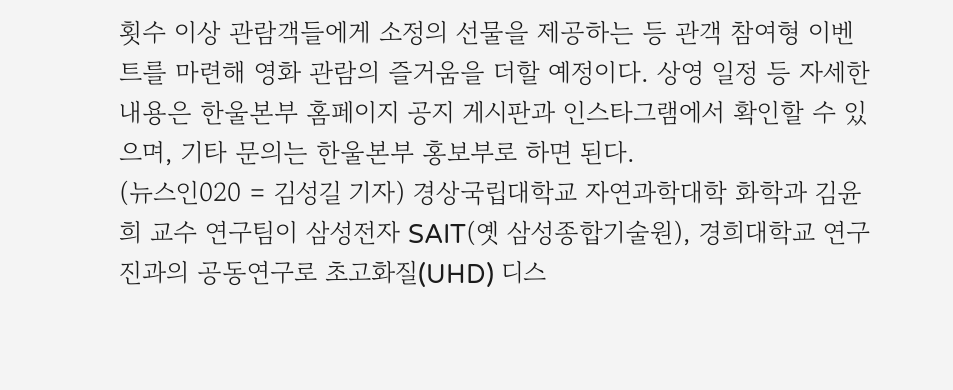횟수 이상 관람객들에게 소정의 선물을 제공하는 등 관객 참여형 이벤트를 마련해 영화 관람의 즐거움을 더할 예정이다. 상영 일정 등 자세한 내용은 한울본부 홈페이지 공지 게시판과 인스타그램에서 확인할 수 있으며, 기타 문의는 한울본부 홍보부로 하면 된다.
(뉴스인020 = 김성길 기자) 경상국립대학교 자연과학대학 화학과 김윤희 교수 연구팀이 삼성전자 SAIT(옛 삼성종합기술원), 경희대학교 연구진과의 공동연구로 초고화질(UHD) 디스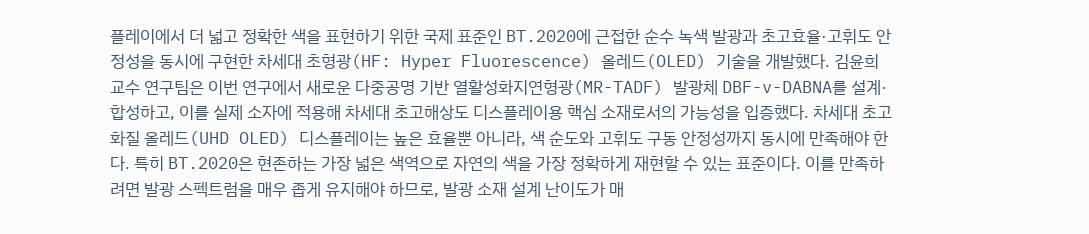플레이에서 더 넓고 정확한 색을 표현하기 위한 국제 표준인 BT.2020에 근접한 순수 녹색 발광과 초고효율·고휘도 안정성을 동시에 구현한 차세대 초형광(HF: Hyper Fluorescence) 올레드(OLED) 기술을 개발했다. 김윤희 교수 연구팀은 이번 연구에서 새로운 다중공명 기반 열활성화지연형광(MR-TADF) 발광체 DBF-v-DABNA를 설계·합성하고, 이를 실제 소자에 적용해 차세대 초고해상도 디스플레이용 핵심 소재로서의 가능성을 입증했다. 차세대 초고화질 올레드(UHD OLED) 디스플레이는 높은 효율뿐 아니라, 색 순도와 고휘도 구동 안정성까지 동시에 만족해야 한다. 특히 BT.2020은 현존하는 가장 넓은 색역으로 자연의 색을 가장 정확하게 재현할 수 있는 표준이다. 이를 만족하려면 발광 스펙트럼을 매우 좁게 유지해야 하므로, 발광 소재 설계 난이도가 매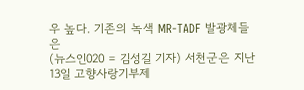우 높다. 기존의 녹색 MR-TADF 발광체들은
(뉴스인020 = 김성길 기자) 서천군은 지난 13일 고향사랑기부제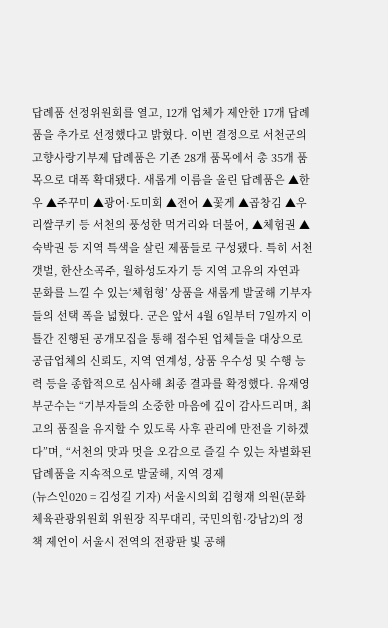답례품 선정위원회를 열고, 12개 업체가 제안한 17개 답례품을 추가로 선정했다고 밝혔다. 이번 결정으로 서천군의 고향사랑기부제 답례품은 기존 28개 품목에서 총 35개 품목으로 대폭 확대됐다. 새롭게 이름을 올린 답례품은 ▲한우 ▲주꾸미 ▲광어·도미회 ▲전어 ▲꽃게 ▲곱창김 ▲우리쌀쿠키 등 서천의 풍성한 먹거리와 더불어, ▲체험권 ▲숙박권 등 지역 특색을 살린 제품들로 구성됐다. 특히 서천갯벌, 한산소곡주, 월하성도자기 등 지역 고유의 자연과 문화를 느낄 수 있는‘체험형’ 상품을 새롭게 발굴해 기부자들의 선택 폭을 넓혔다. 군은 앞서 4월 6일부터 7일까지 이틀간 진행된 공개모집을 통해 접수된 업체들을 대상으로 공급업체의 신뢰도, 지역 연계성, 상품 우수성 및 수행 능력 등을 종합적으로 심사해 최종 결과를 확정했다. 유재영 부군수는 “기부자들의 소중한 마음에 깊이 감사드리며, 최고의 품질을 유지할 수 있도록 사후 관리에 만전을 기하겠다”며, “서천의 맛과 멋을 오감으로 즐길 수 있는 차별화된 답례품을 지속적으로 발굴해, 지역 경제
(뉴스인020 = 김성길 기자) 서울시의회 김형재 의원(문화체육관광위원회 위원장 직무대리, 국민의힘·강남2)의 정책 제언이 서울시 전역의 전광판 빛 공해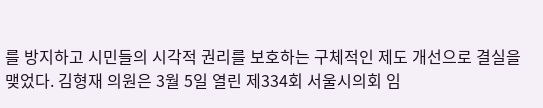를 방지하고 시민들의 시각적 권리를 보호하는 구체적인 제도 개선으로 결실을 맺었다. 김형재 의원은 3월 5일 열린 제334회 서울시의회 임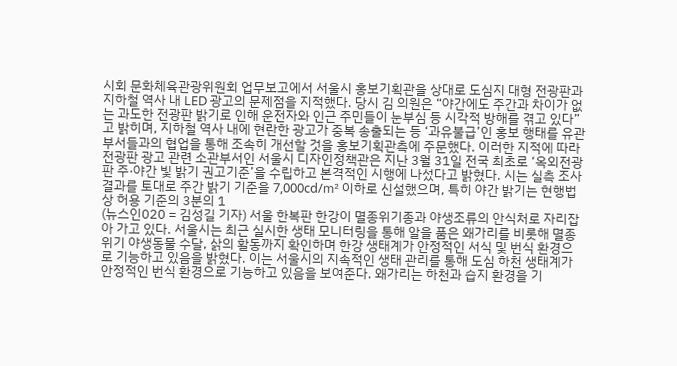시회 문화체육관광위원회 업무보고에서 서울시 홍보기획관을 상대로 도심지 대형 전광판과 지하철 역사 내 LED 광고의 문제점을 지적했다. 당시 김 의원은 “야간에도 주간과 차이가 없는 과도한 전광판 밝기로 인해 운전자와 인근 주민들이 눈부심 등 시각적 방해를 겪고 있다”고 밝히며, 지하철 역사 내에 현란한 광고가 중복 송출되는 등 ‘과유불급’인 홍보 행태를 유관부서들과의 협업을 통해 조속히 개선할 것을 홍보기획관측에 주문했다. 이러한 지적에 따라 전광판 광고 관련 소관부서인 서울시 디자인정책관은 지난 3월 31일 전국 최초로 ‘옥외전광판 주·야간 빛 밝기 권고기준’을 수립하고 본격적인 시행에 나섰다고 밝혔다. 시는 실측 조사 결과를 토대로 주간 밝기 기준을 7,000cd/㎡ 이하로 신설했으며, 특히 야간 밝기는 현행법상 허용 기준의 3분의 1
(뉴스인020 = 김성길 기자) 서울 한복판 한강이 멸종위기종과 야생조류의 안식처로 자리잡아 가고 있다. 서울시는 최근 실시한 생태 모니터링을 통해 알을 품은 왜가리를 비롯해 멸종위기 야생동물 수달, 삵의 활동까지 확인하며 한강 생태계가 안정적인 서식 및 번식 환경으로 기능하고 있음을 밝혔다. 이는 서울시의 지속적인 생태 관리를 통해 도심 하천 생태계가 안정적인 번식 환경으로 기능하고 있음을 보여준다. 왜가리는 하천과 습지 환경을 기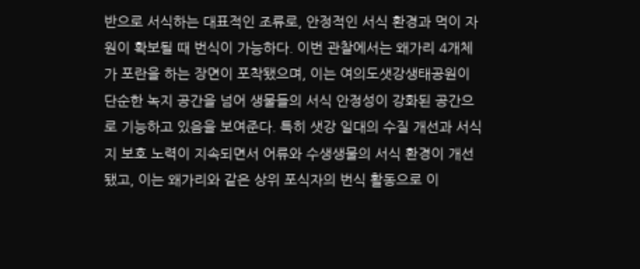반으로 서식하는 대표적인 조류로, 안정적인 서식 환경과 먹이 자원이 확보될 때 번식이 가능하다. 이번 관찰에서는 왜가리 4개체가 포란을 하는 장면이 포착됐으며, 이는 여의도샛강생태공원이 단순한 녹지 공간을 넘어 생물들의 서식 안정성이 강화된 공간으로 기능하고 있음을 보여준다. 특히 샛강 일대의 수질 개선과 서식지 보호 노력이 지속되면서 어류와 수생생물의 서식 환경이 개선됐고, 이는 왜가리와 같은 상위 포식자의 번식 활동으로 이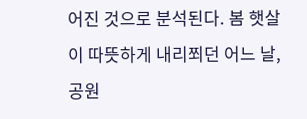어진 것으로 분석된다. 봄 햇살이 따뜻하게 내리쬐던 어느 날, 공원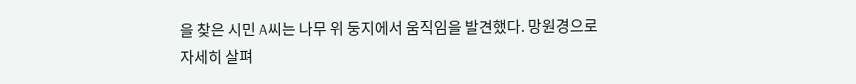을 찾은 시민 A씨는 나무 위 둥지에서 움직임을 발견했다. 망원경으로 자세히 살펴